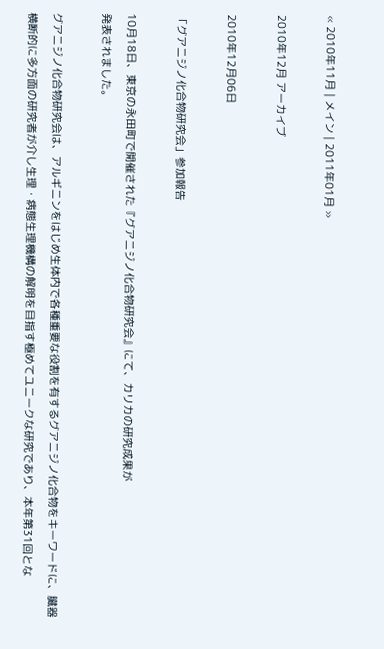« 2010年11月 | メイン | 2011年01月 »

2010年12月 アーカイブ

2010年12月06日

「グアニジノ化合物研究会」参加報告

10月18日、東京の永田町で開催された『グアニジノ化合物研究会』にて、カリカの研究成果が
発表されました。

グアニジノ化合物研究会は、アルギニンをはじめ生体内で各種重要な役割を有するグアニジノ化合物をキーワードに、臓器横断的に多方面の研究者が介し生理・病態生理機構の解明を目指す極めてユニークな研究であり、本年第31回とな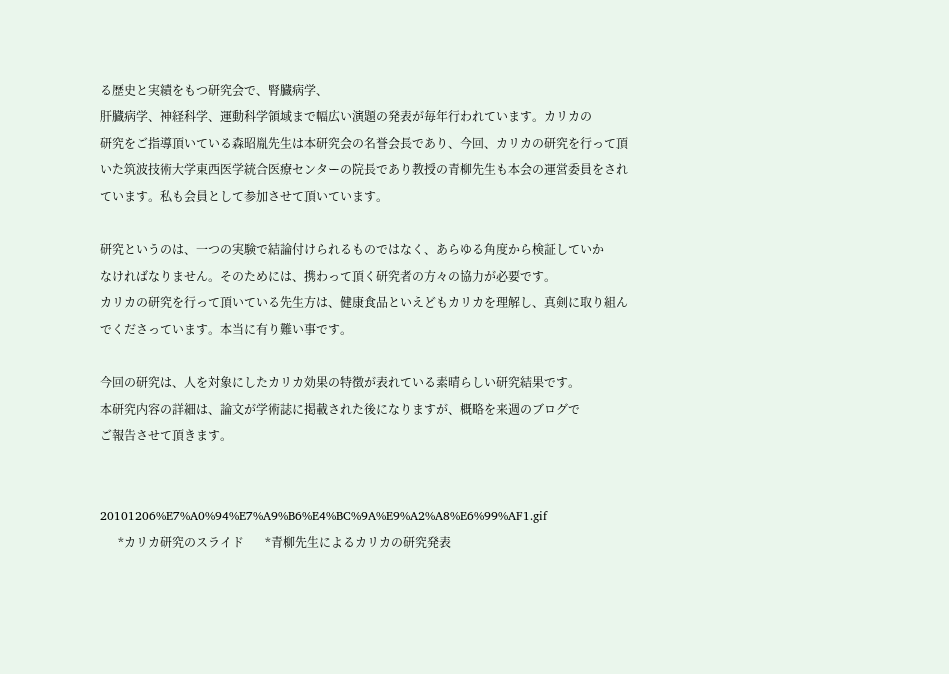る歴史と実績をもつ研究会で、腎臓病学、
肝臓病学、神経科学、運動科学領域まで幅広い演題の発表が毎年行われています。カリカの
研究をご指導頂いている森昭胤先生は本研究会の名誉会長であり、今回、カリカの研究を行って頂いた筑波技術大学東西医学統合医療センターの院長であり教授の青柳先生も本会の運営委員をされています。私も会員として参加させて頂いています。

研究というのは、一つの実験で結論付けられるものではなく、あらゆる角度から検証していか
なければなりません。そのためには、携わって頂く研究者の方々の協力が必要です。
カリカの研究を行って頂いている先生方は、健康食品といえどもカリカを理解し、真剣に取り組んでくださっています。本当に有り難い事です。

今回の研究は、人を対象にしたカリカ効果の特徴が表れている素晴らしい研究結果です。
本研究内容の詳細は、論文が学術誌に掲載された後になりますが、概略を来週のブログで
ご報告させて頂きます。


20101206%E7%A0%94%E7%A9%B6%E4%BC%9A%E9%A2%A8%E6%99%AF1.gif
      *カリカ研究のスライド       *青柳先生によるカリカの研究発表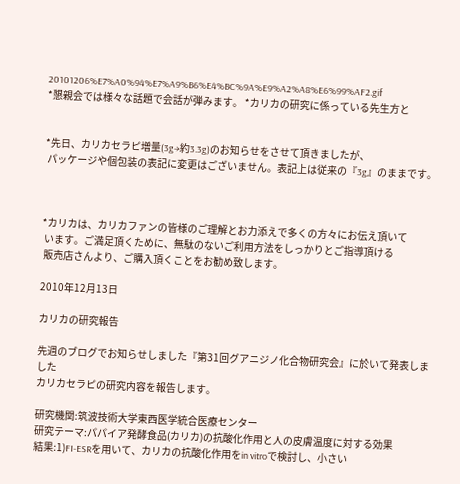20101206%E7%A0%94%E7%A9%B6%E4%BC%9A%E9%A2%A8%E6%99%AF2.gif
*懇親会では様々な話題で会話が弾みます。 *カリカの研究に係っている先生方と


*先日、カリカセラピ増量(3g→約3.3g)のお知らせをさせて頂きましたが、
 パッケージや個包装の表記に変更はございません。表記上は従来の『3g』のままです。



*カリカは、カリカファンの皆様のご理解とお力添えで多くの方々にお伝え頂いて
 います。ご満足頂くために、無駄のないご利用方法をしっかりとご指導頂ける
 販売店さんより、ご購入頂くことをお勧め致します。

2010年12月13日

カリカの研究報告

先週のブログでお知らせしました『第31回グアニジノ化合物研究会』に於いて発表しました
カリカセラピの研究内容を報告します。

研究機関:筑波技術大学東西医学統合医療センター
研究テーマ:パパイア発酵食品(カリカ)の抗酸化作用と人の皮膚温度に対する効果
結果:1)FI-ESRを用いて、カリカの抗酸化作用をin vitroで検討し、小さい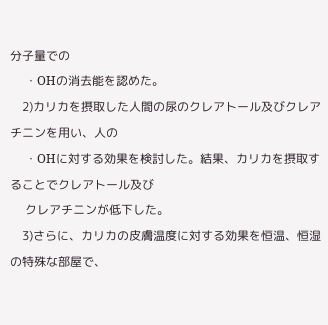分子量での
     ・OHの消去能を認めた。
    2)カリカを摂取した人間の尿のクレアトール及びクレアチニンを用い、人の
     ・OHに対する効果を検討した。結果、カリカを摂取することでクレアトール及び
     クレアチニンが低下した。
    3)さらに、カリカの皮膚温度に対する効果を恒温、恒湿の特殊な部屋で、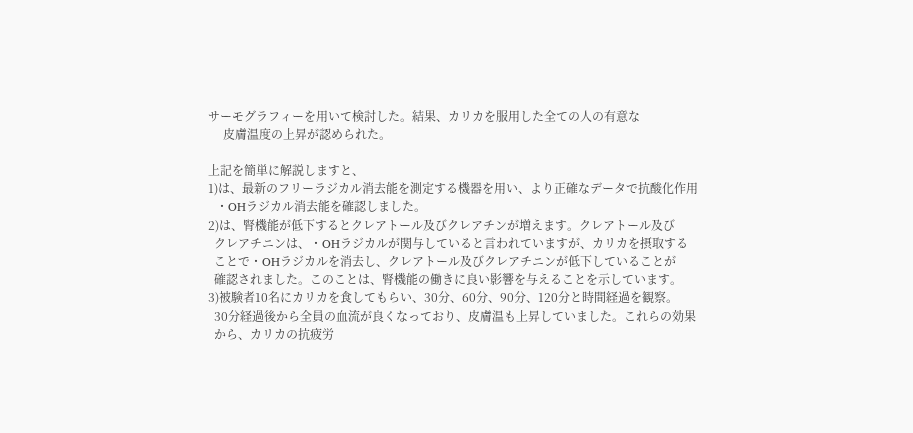サーモグラフィーを用いて検討した。結果、カリカを服用した全ての人の有意な
     皮膚温度の上昇が認められた。

上記を簡単に解説しますと、
1)は、最新のフリーラジカル消去能を測定する機器を用い、より正確なデータで抗酸化作用
  ・OHラジカル消去能を確認しました。
2)は、腎機能が低下するとクレアトール及びクレアチンが増えます。クレアトール及び
  クレアチニンは、・OHラジカルが関与していると言われていますが、カリカを摂取する
  ことで・OHラジカルを消去し、クレアトール及びクレアチニンが低下していることが
  確認されました。このことは、腎機能の働きに良い影響を与えることを示しています。
3)被験者10名にカリカを食してもらい、30分、60分、90分、120分と時間経過を観察。
  30分経過後から全員の血流が良くなっており、皮膚温も上昇していました。これらの効果
  から、カリカの抗疲労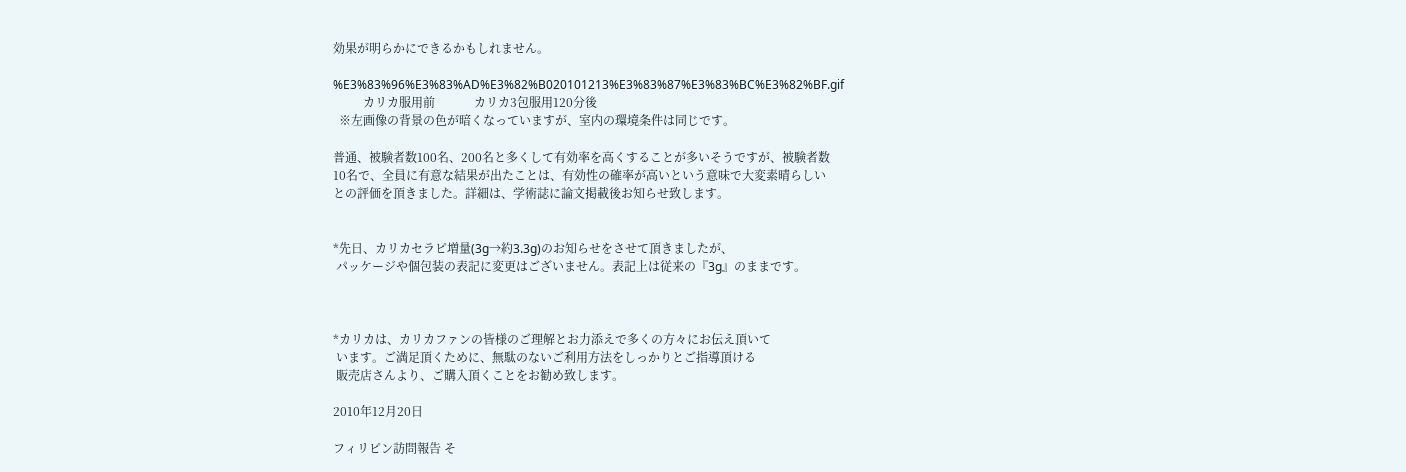効果が明らかにできるかもしれません。

%E3%83%96%E3%83%AD%E3%82%B020101213%E3%83%87%E3%83%BC%E3%82%BF.gif
          カリカ服用前             カリカ3包服用120分後
  ※左画像の背景の色が暗くなっていますが、室内の環境条件は同じです。

普通、被験者数100名、200名と多くして有効率を高くすることが多いそうですが、被験者数
10名で、全員に有意な結果が出たことは、有効性の確率が高いという意味で大変素晴らしい
との評価を頂きました。詳細は、学術誌に論文掲載後お知らせ致します。


*先日、カリカセラピ増量(3g→約3.3g)のお知らせをさせて頂きましたが、
 パッケージや個包装の表記に変更はございません。表記上は従来の『3g』のままです。



*カリカは、カリカファンの皆様のご理解とお力添えで多くの方々にお伝え頂いて
 います。ご満足頂くために、無駄のないご利用方法をしっかりとご指導頂ける
 販売店さんより、ご購入頂くことをお勧め致します。

2010年12月20日

フィリピン訪問報告 そ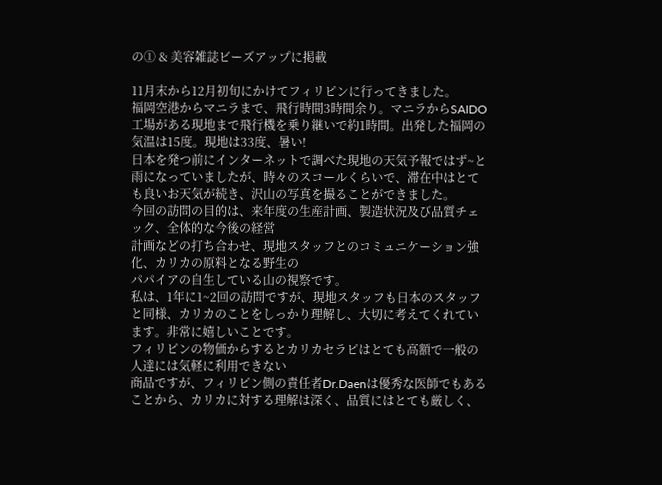の① & 美容雑誌ビーズアップに掲載

11月末から12月初旬にかけてフィリピンに行ってきました。
福岡空港からマニラまで、飛行時間3時間余り。マニラからSAIDO工場がある現地まで飛行機を乗り継いで約1時間。出発した福岡の気温は15度。現地は33度、暑い!
日本を発つ前にインターネットで調べた現地の天気予報ではず~と雨になっていましたが、時々のスコールくらいで、滞在中はとても良いお天気が続き、沢山の写真を撮ることができました。
今回の訪問の目的は、来年度の生産計画、製造状況及び品質チェック、全体的な今後の経営
計画などの打ち合わせ、現地スタッフとのコミュニケーション強化、カリカの原料となる野生の
パパイアの自生している山の視察です。
私は、1年に1~2回の訪問ですが、現地スタッフも日本のスタッフと同様、カリカのことをしっかり理解し、大切に考えてくれています。非常に嬉しいことです。
フィリピンの物価からするとカリカセラピはとても高額で一般の人達には気軽に利用できない
商品ですが、フィリピン側の責任者Dr.Daenは優秀な医師でもあることから、カリカに対する理解は深く、品質にはとても厳しく、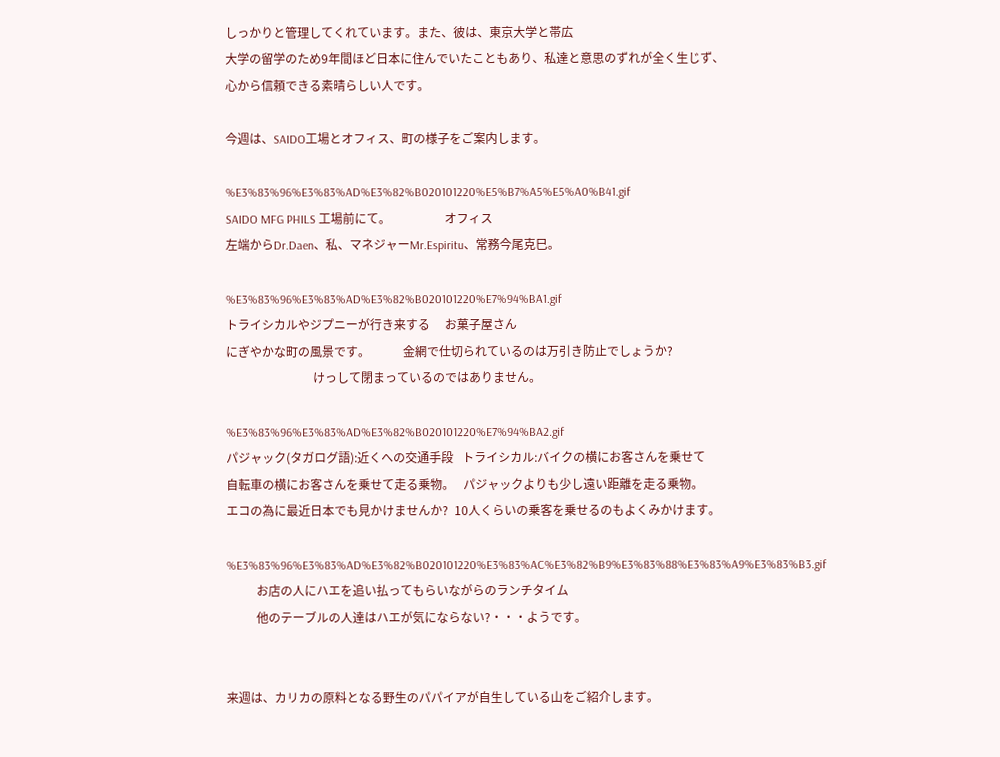しっかりと管理してくれています。また、彼は、東京大学と帯広
大学の留学のため9年間ほど日本に住んでいたこともあり、私達と意思のずれが全く生じず、
心から信頼できる素晴らしい人です。

今週は、SAIDO工場とオフィス、町の様子をご案内します。

%E3%83%96%E3%83%AD%E3%82%B020101220%E5%B7%A5%E5%A0%B41.gif
SAIDO MFG PHILS 工場前にて。                  オフィス
左端からDr.Daen、私、マネジャーMr.Espiritu、常務今尾克巳。

%E3%83%96%E3%83%AD%E3%82%B020101220%E7%94%BA1.gif
トライシカルやジプニーが行き来する     お菓子屋さん
にぎやかな町の風景です。           金網で仕切られているのは万引き防止でしょうか?
                             けっして閉まっているのではありません。

%E3%83%96%E3%83%AD%E3%82%B020101220%E7%94%BA2.gif
パジャック(タガログ語):近くへの交通手段   トライシカル:バイクの横にお客さんを乗せて
自転車の横にお客さんを乗せて走る乗物。   パジャックよりも少し遠い距離を走る乗物。
エコの為に最近日本でも見かけませんか?  10人くらいの乗客を乗せるのもよくみかけます。

%E3%83%96%E3%83%AD%E3%82%B020101220%E3%83%AC%E3%82%B9%E3%83%88%E3%83%A9%E3%83%B3.gif
          お店の人にハエを追い払ってもらいながらのランチタイム
          他のテーブルの人達はハエが気にならない?・・・ようです。


来週は、カリカの原料となる野生のパパイアが自生している山をご紹介します。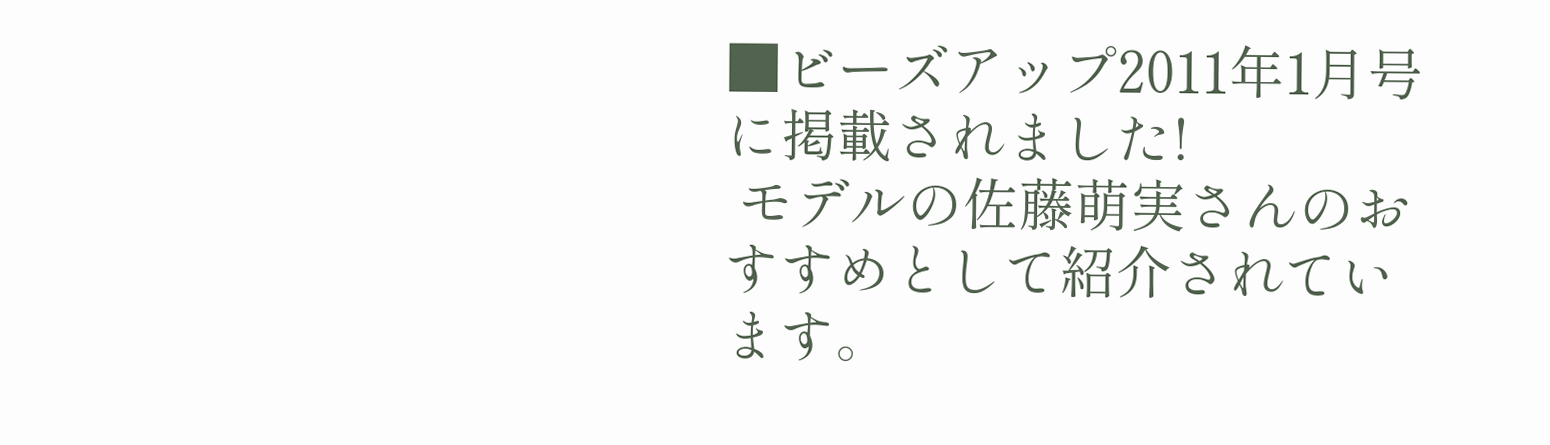■ビーズアップ2011年1月号に掲載されました!
 モデルの佐藤萌実さんのおすすめとして紹介されています。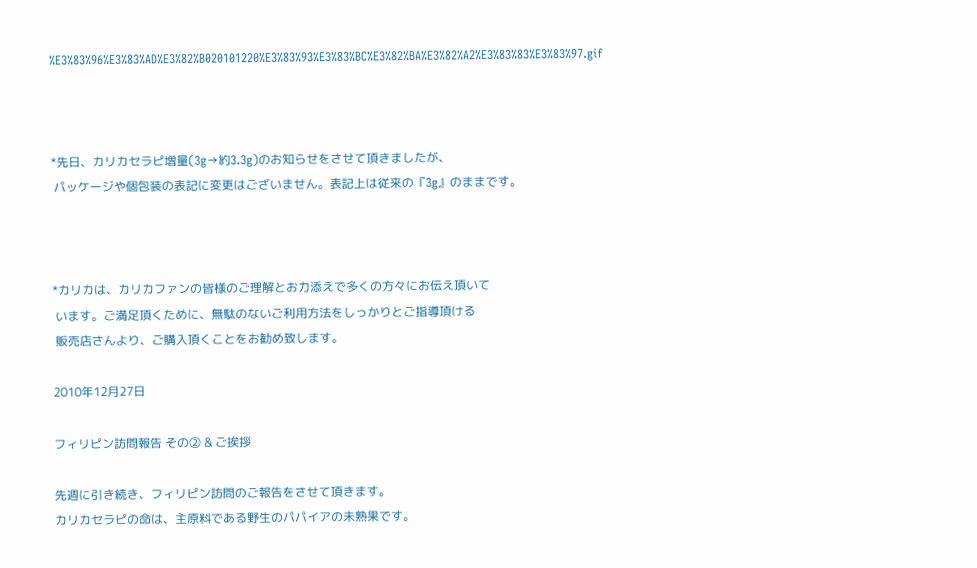%E3%83%96%E3%83%AD%E3%82%B020101220%E3%83%93%E3%83%BC%E3%82%BA%E3%82%A2%E3%83%83%E3%83%97.gif



*先日、カリカセラピ増量(3g→約3.3g)のお知らせをさせて頂きましたが、
 パッケージや個包装の表記に変更はございません。表記上は従来の『3g』のままです。



*カリカは、カリカファンの皆様のご理解とお力添えで多くの方々にお伝え頂いて
 います。ご満足頂くために、無駄のないご利用方法をしっかりとご指導頂ける
 販売店さんより、ご購入頂くことをお勧め致します。

2010年12月27日

フィリピン訪問報告 その② & ご挨拶

先週に引き続き、フィリピン訪問のご報告をさせて頂きます。
カリカセラピの命は、主原料である野生のパパイアの未熟果です。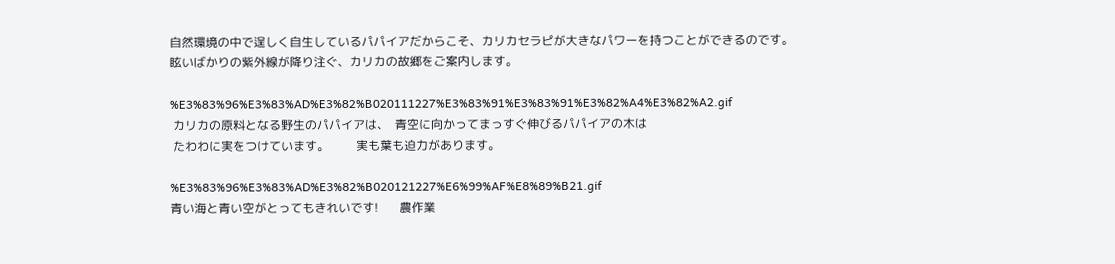自然環境の中で逞しく自生しているパパイアだからこそ、カリカセラピが大きなパワーを持つことができるのです。
眩いばかりの紫外線が降り注ぐ、カリカの故郷をご案内します。

%E3%83%96%E3%83%AD%E3%82%B020111227%E3%83%91%E3%83%91%E3%82%A4%E3%82%A2.gif
 カリカの原料となる野生のパパイアは、  青空に向かってまっすぐ伸びるパパイアの木は
 たわわに実をつけています。         実も葉も迫力があります。

%E3%83%96%E3%83%AD%E3%82%B020121227%E6%99%AF%E8%89%B21.gif
青い海と青い空がとってもきれいです!       農作業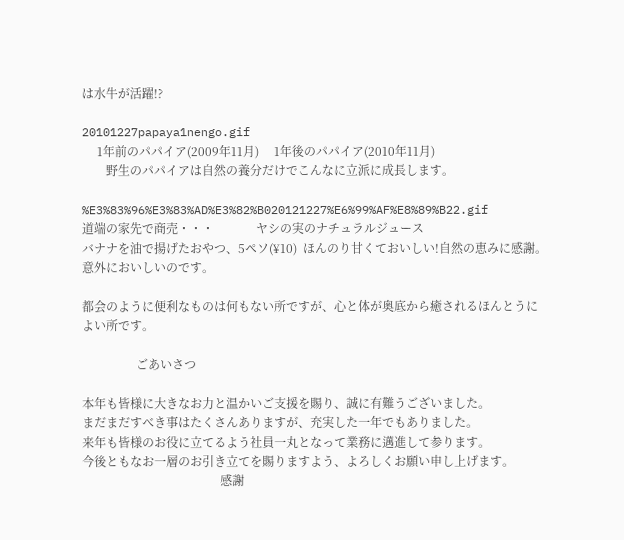は水牛が活躍!?

20101227papaya1nengo.gif
     1年前のパパイア(2009年11月)     1年後のパパイア(2010年11月)
        野生のパパイアは自然の養分だけでこんなに立派に成長します。

%E3%83%96%E3%83%AD%E3%82%B020121227%E6%99%AF%E8%89%B22.gif
道端の家先で商売・・・              ヤシの実のナチュラルジュース
バナナを油で揚げたおやつ、5ペソ(¥10)  ほんのり甘くておいしい!自然の恵みに感謝。
意外においしいのです。

都会のように便利なものは何もない所ですが、心と体が奥底から癒されるほんとうに
よい所です。

                  ごあいさつ

本年も皆様に大きなお力と温かいご支援を賜り、誠に有難うございました。
まだまだすべき事はたくさんありますが、充実した一年でもありました。
来年も皆様のお役に立てるよう社員一丸となって業務に邁進して参ります。
今後ともなお一層のお引き立てを賜りますよう、よろしくお願い申し上げます。
                                              感謝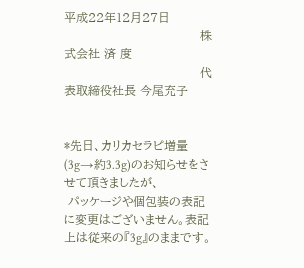平成22年12月27日
                                  株式会社 済 度
                                  代表取締役社長 今尾充子


*先日、カリカセラピ増量(3g→約3.3g)のお知らせをさせて頂きましたが、
 パッケージや個包装の表記に変更はございません。表記上は従来の『3g』のままです。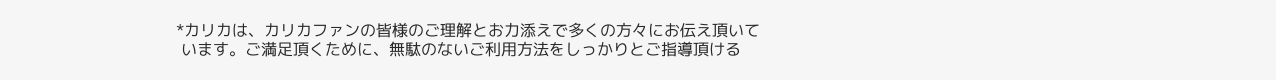*カリカは、カリカファンの皆様のご理解とお力添えで多くの方々にお伝え頂いて
 います。ご満足頂くために、無駄のないご利用方法をしっかりとご指導頂ける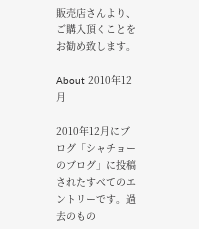販売店さんより、ご購入頂くことをお勧め致します。

About 2010年12月

2010年12月にブログ「シャチョーのブログ」に投稿されたすべてのエントリーです。過去のもの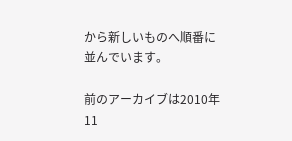から新しいものへ順番に並んでいます。

前のアーカイブは2010年11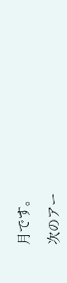月です。

次のアー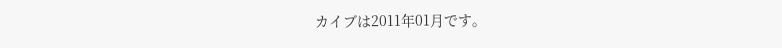カイブは2011年01月です。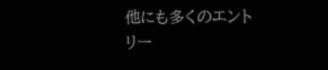他にも多くのエントリー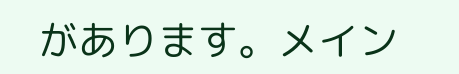があります。メイン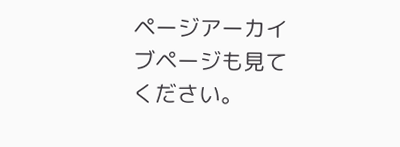ページアーカイブページも見てください。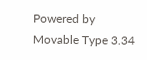Powered by
Movable Type 3.34